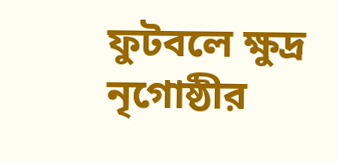ফুটবলে ক্ষুদ্র নৃগোষ্ঠীর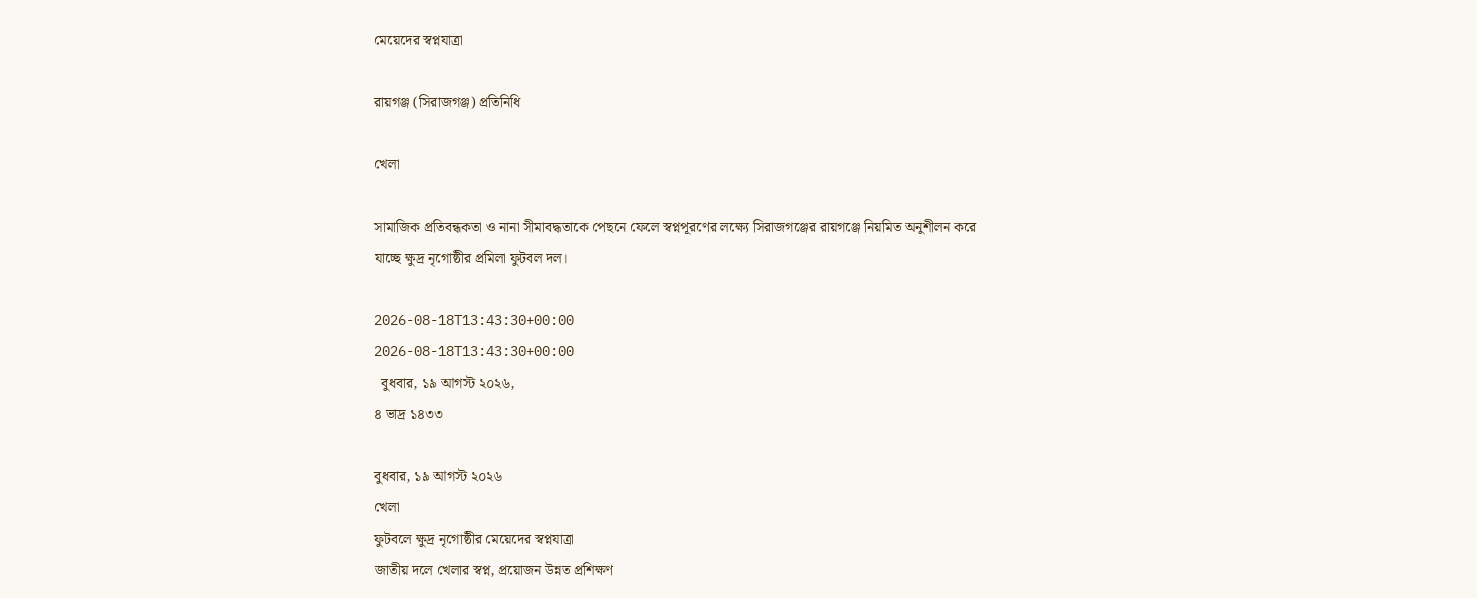মেয়েদের স্বপ্নযাত্রা

রায়গঞ্জ (সিরাজগঞ্জ) প্রতিনিধি

খেলা

সামাজিক প্রতিবন্ধকতা ও নানা সীমাবদ্ধতাকে পেছনে ফেলে স্বপ্নপূরণের লক্ষ্যে সিরাজগঞ্জের রায়গঞ্জে নিয়মিত অনুশীলন করে যাচ্ছে ক্ষুদ্র নৃগোষ্ঠীর প্রমিলা ফুটবল দল।

2026-08-18T13:43:30+00:00
2026-08-18T13:43:30+00:00
  বুধবার, ১৯ আগস্ট ২০২৬,
৪ ভাদ্র ১৪৩৩

বুধবার, ১৯ আগস্ট ২০২৬
খেলা
ফুটবলে ক্ষুদ্র নৃগোষ্ঠীর মেয়েদের স্বপ্নযাত্রা
জাতীয় দলে খেলার স্বপ্ন, প্রয়োজন উন্নত প্রশিক্ষণ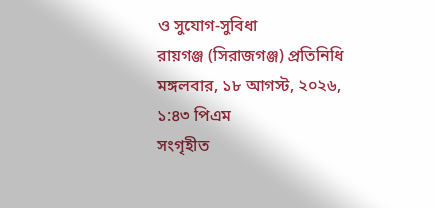ও সুযোগ-সুবিধা
রায়গঞ্জ (সিরাজগঞ্জ) প্রতিনিধি
মঙ্গলবার, ১৮ আগস্ট, ২০২৬, ১:৪৩ পিএম
সংগৃহীত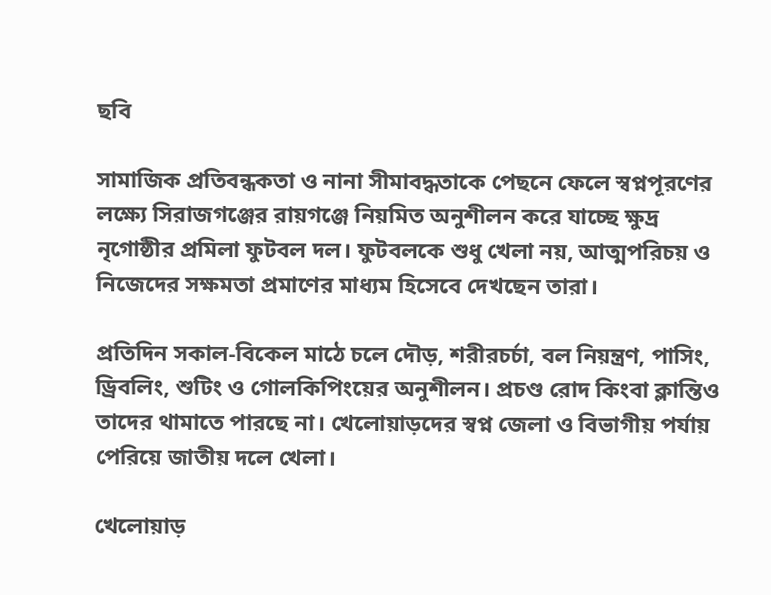ছবি

সামাজিক প্রতিবন্ধকতা ও নানা সীমাবদ্ধতাকে পেছনে ফেলে স্বপ্নপূরণের লক্ষ্যে সিরাজগঞ্জের রায়গঞ্জে নিয়মিত অনুশীলন করে যাচ্ছে ক্ষুদ্র নৃগোষ্ঠীর প্রমিলা ফুটবল দল। ফুটবলকে শুধু খেলা নয়, আত্মপরিচয় ও নিজেদের সক্ষমতা প্রমাণের মাধ্যম হিসেবে দেখছেন তারা।

প্রতিদিন সকাল-বিকেল মাঠে চলে দৌড়, শরীরচর্চা, বল নিয়ন্ত্রণ, পাসিং, ড্রিবলিং, শুটিং ও গোলকিপিংয়ের অনুশীলন। প্রচণ্ড রোদ কিংবা ক্লান্তিও তাদের থামাতে পারছে না। খেলোয়াড়দের স্বপ্ন জেলা ও বিভাগীয় পর্যায় পেরিয়ে জাতীয় দলে খেলা।

খেলোয়াড়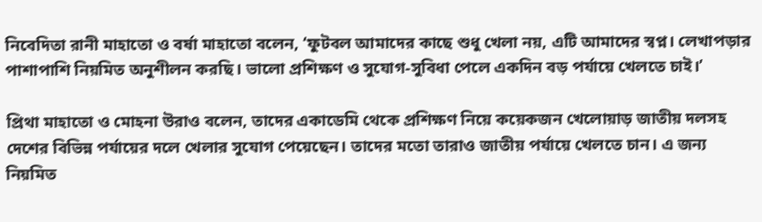নিবেদিতা রানী মাহাতো ও বর্ষা মাহাতো বলেন, ‘ফুটবল আমাদের কাছে শুধু খেলা নয়, এটি আমাদের স্বপ্ন। লেখাপড়ার পাশাপাশি নিয়মিত অনুশীলন করছি। ভালো প্রশিক্ষণ ও সুযোগ-সুবিধা পেলে একদিন বড় পর্যায়ে খেলতে চাই।’

প্রিথা মাহাতো ও মোহনা উরাও বলেন, তাদের একাডেমি থেকে প্রশিক্ষণ নিয়ে কয়েকজন খেলোয়াড় জাতীয় দলসহ দেশের বিভিন্ন পর্যায়ের দলে খেলার সুযোগ পেয়েছেন। তাদের মতো তারাও জাতীয় পর্যায়ে খেলতে চান। এ জন্য নিয়মিত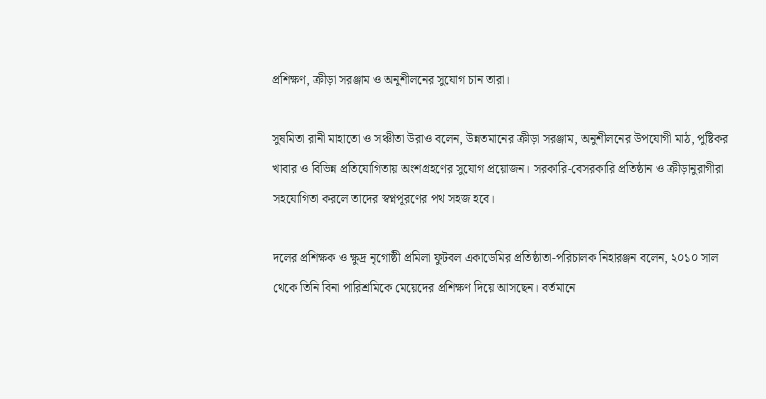প্রশিক্ষণ, ক্রীড়া সরঞ্জাম ও অনুশীলনের সুযোগ চান তারা।

সুষমিতা রানী মাহাতো ও সঞ্চীতা উরাও বলেন, উন্নতমানের ক্রীড়া সরঞ্জাম, অনুশীলনের উপযোগী মাঠ, পুষ্টিকর খাবার ও বিভিন্ন প্রতিযোগিতায় অংশগ্রহণের সুযোগ প্রয়োজন। সরকারি-বেসরকারি প্রতিষ্ঠান ও ক্রীড়ানুরাগীরা সহযোগিতা করলে তাদের স্বপ্নপূরণের পথ সহজ হবে।

দলের প্রশিক্ষক ও ক্ষুদ্র নৃগোষ্ঠী প্রমিলা ফুটবল একাডেমির প্রতিষ্ঠাতা-পরিচালক নিহারঞ্জন বলেন, ২০১০ সাল থেকে তিনি বিনা পারিশ্রমিকে মেয়েদের প্রশিক্ষণ দিয়ে আসছেন। বর্তমানে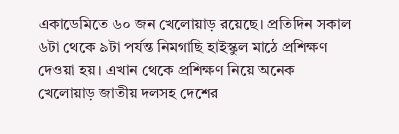একাডেমিতে ৬০ জন খেলোয়াড় রয়েছে। প্রতিদিন সকাল ৬টা থেকে ৯টা পর্যন্ত নিমগাছি হাইস্কুল মাঠে প্রশিক্ষণ দেওয়া হয়। এখান থেকে প্রশিক্ষণ নিয়ে অনেক খেলোয়াড় জাতীয় দলসহ দেশের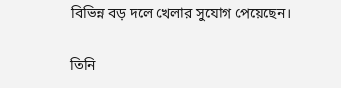বিভিন্ন বড় দলে খেলার সুযোগ পেয়েছেন।

তিনি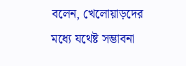বলেন, খেলোয়াড়দের মধ্যে যথেষ্ট সম্ভাবনা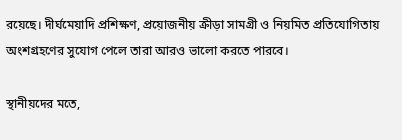রয়েছে। দীর্ঘমেয়াদি প্রশিক্ষণ, প্রয়োজনীয় ক্রীড়া সামগ্রী ও নিয়মিত প্রতিযোগিতায় অংশগ্রহণের সুযোগ পেলে তারা আরও ভালো করতে পারবে।

স্থানীয়দের মতে,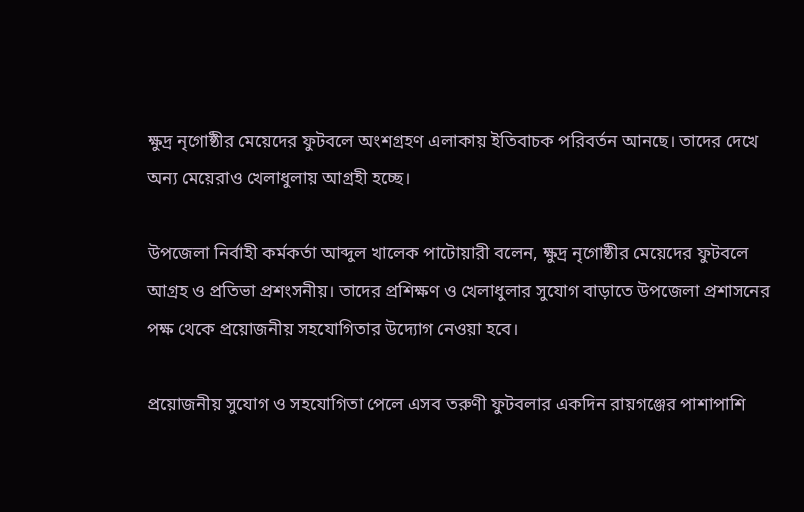ক্ষুদ্র নৃগোষ্ঠীর মেয়েদের ফুটবলে অংশগ্রহণ এলাকায় ইতিবাচক পরিবর্তন আনছে। তাদের দেখে অন্য মেয়েরাও খেলাধুলায় আগ্রহী হচ্ছে।

উপজেলা নির্বাহী কর্মকর্তা আব্দুল খালেক পাটোয়ারী বলেন, ক্ষুদ্র নৃগোষ্ঠীর মেয়েদের ফুটবলে আগ্রহ ও প্রতিভা প্রশংসনীয়। তাদের প্রশিক্ষণ ও খেলাধুলার সুযোগ বাড়াতে উপজেলা প্রশাসনের পক্ষ থেকে প্রয়োজনীয় সহযোগিতার উদ্যোগ নেওয়া হবে।

প্রয়োজনীয় সুযোগ ও সহযোগিতা পেলে এসব তরুণী ফুটবলার একদিন রায়গঞ্জের পাশাপাশি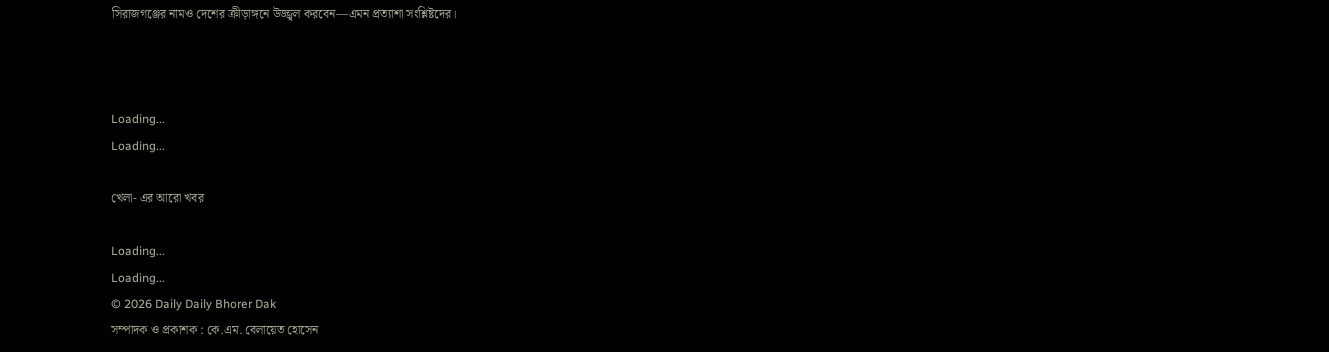সিরাজগঞ্জের নামও দেশের ক্রীড়াঙ্গনে উজ্জ্বল করবেন—এমন প্রত্যাশা সংশ্লিষ্টদের।



Loading...
Loading...

খেলা- এর আরো খবর

Loading...
Loading...
© 2026 Daily Daily Bhorer Dak
সম্পাদক ও প্রকাশক : কে.এম. বেলায়েত হোসেন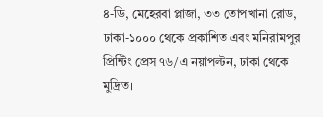৪-ডি, মেহেরবা প্লাজা, ৩৩ তোপখানা রোড, ঢাকা-১০০০ থেকে প্রকাশিত এবং মনিরামপুর প্রিন্টিং প্রেস ৭৬/এ নয়াপল্টন, ঢাকা থেকে মুদ্রিত।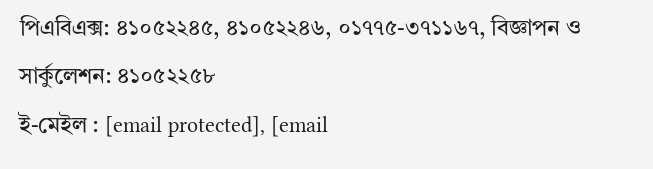পিএবিএক্স: ৪১০৫২২৪৫, ৪১০৫২২৪৬, ০১৭৭৫-৩৭১১৬৭, বিজ্ঞাপন ও সার্কুলেশন: ৪১০৫২২৫৮
ই-মেইল : [email protected], [email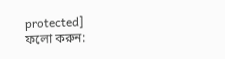protected]
ফলো করুন: